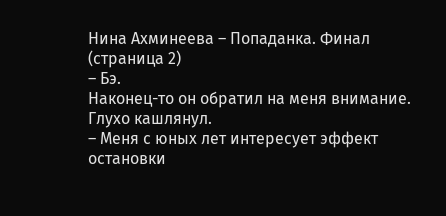Нина Ахминеева – Попаданка. Финал (страница 2)
– Бэ.
Наконец-то он обратил на меня внимание. Глухо кашлянул.
– Меня с юных лет интересует эффект остановки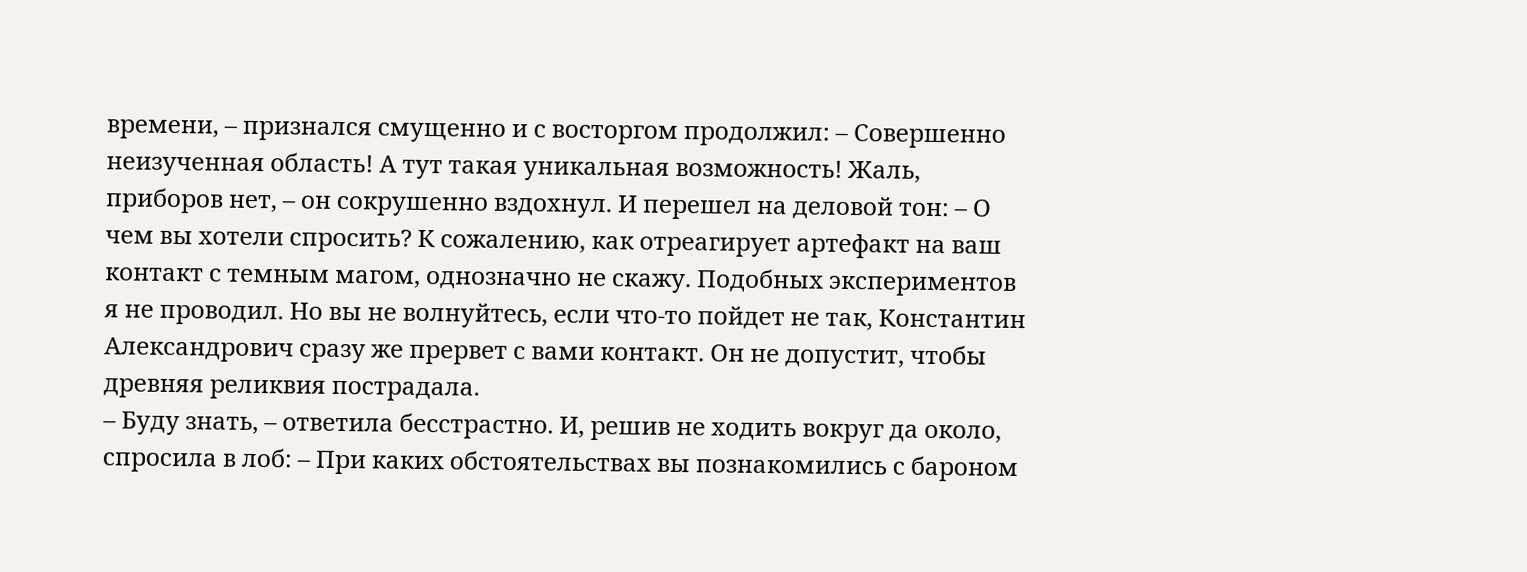времени, – признался смущенно и с восторгом продолжил: – Совершенно неизученная область! А тут такая уникальная возможность! Жаль, приборов нет, – он сокрушенно вздохнул. И перешел на деловой тон: – О чем вы хотели спросить? К сожалению, как отреагирует артефакт на ваш контакт с темным магом, однозначно не скажу. Подобных экспериментов я не проводил. Но вы не волнуйтесь, если что-то пойдет не так, Константин Александрович сразу же прервет с вами контакт. Он не допустит, чтобы древняя реликвия пострадала.
– Буду знать, – ответила бесстрастно. И, решив не ходить вокруг да около, спросила в лоб: – При каких обстоятельствах вы познакомились с бароном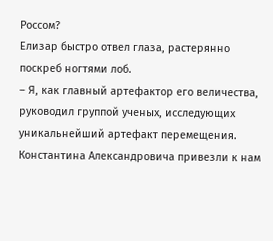Россом?
Елизар быстро отвел глаза, растерянно поскреб ногтями лоб.
– Я, как главный артефактор его величества, руководил группой ученых, исследующих уникальнейший артефакт перемещения. Константина Александровича привезли к нам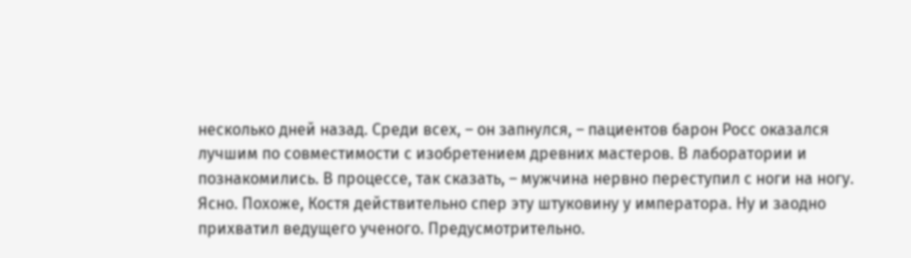несколько дней назад. Среди всех, – он запнулся, – пациентов барон Росс оказался лучшим по совместимости с изобретением древних мастеров. В лаборатории и познакомились. В процессе, так сказать, – мужчина нервно переступил с ноги на ногу.
Ясно. Похоже, Костя действительно спер эту штуковину у императора. Ну и заодно прихватил ведущего ученого. Предусмотрительно.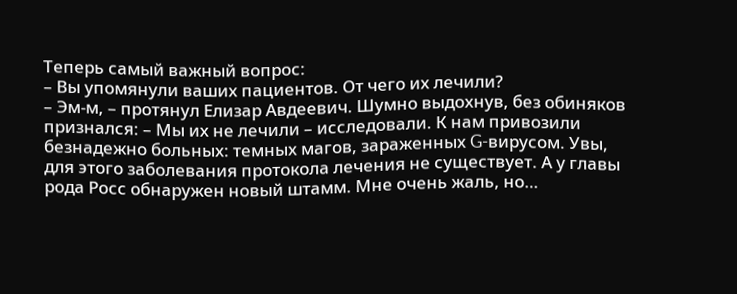Теперь самый важный вопрос:
– Вы упомянули ваших пациентов. От чего их лечили?
– Эм-м, – протянул Елизар Авдеевич. Шумно выдохнув, без обиняков признался: – Мы их не лечили – исследовали. К нам привозили безнадежно больных: темных магов, зараженных G-вирусом. Увы, для этого заболевания протокола лечения не существует. А у главы рода Росс обнаружен новый штамм. Мне очень жаль, но…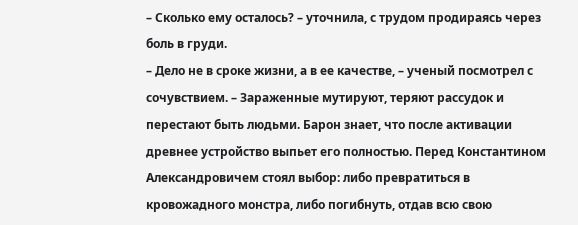– Сколько ему осталось? – уточнила, с трудом продираясь через боль в груди.
– Дело не в сроке жизни, а в ее качестве, – ученый посмотрел с сочувствием. – Зараженные мутируют, теряют рассудок и перестают быть людьми. Барон знает, что после активации древнее устройство выпьет его полностью. Перед Константином Александровичем стоял выбор: либо превратиться в кровожадного монстра, либо погибнуть, отдав всю свою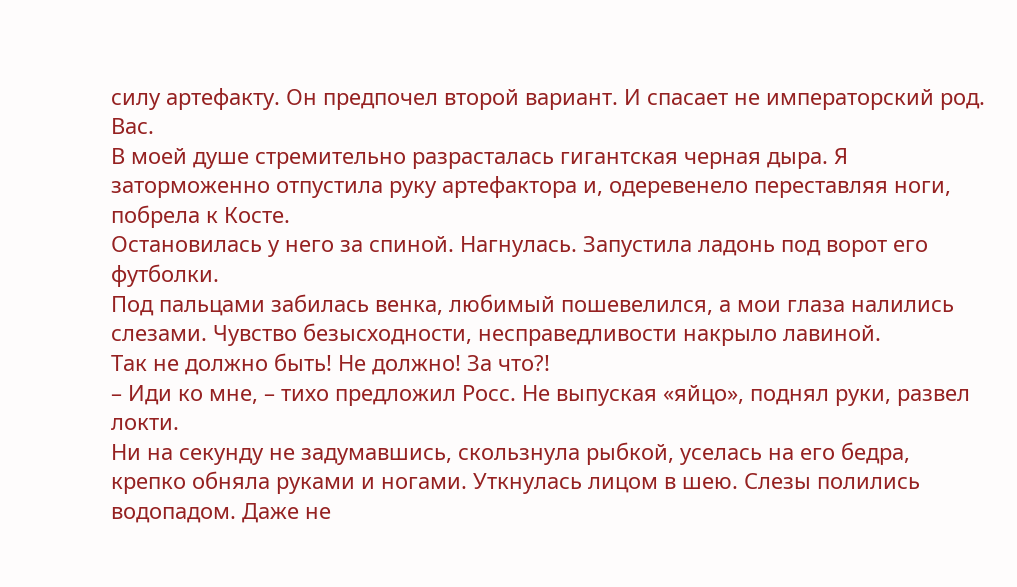силу артефакту. Он предпочел второй вариант. И спасает не императорский род. Вас.
В моей душе стремительно разрасталась гигантская черная дыра. Я заторможенно отпустила руку артефактора и, одеревенело переставляя ноги, побрела к Косте.
Остановилась у него за спиной. Нагнулась. Запустила ладонь под ворот его футболки.
Под пальцами забилась венка, любимый пошевелился, а мои глаза налились слезами. Чувство безысходности, несправедливости накрыло лавиной.
Так не должно быть! Не должно! За что?!
– Иди ко мне, – тихо предложил Росс. Не выпуская «яйцо», поднял руки, развел локти.
Ни на секунду не задумавшись, скользнула рыбкой, уселась на его бедра, крепко обняла руками и ногами. Уткнулась лицом в шею. Слезы полились водопадом. Даже не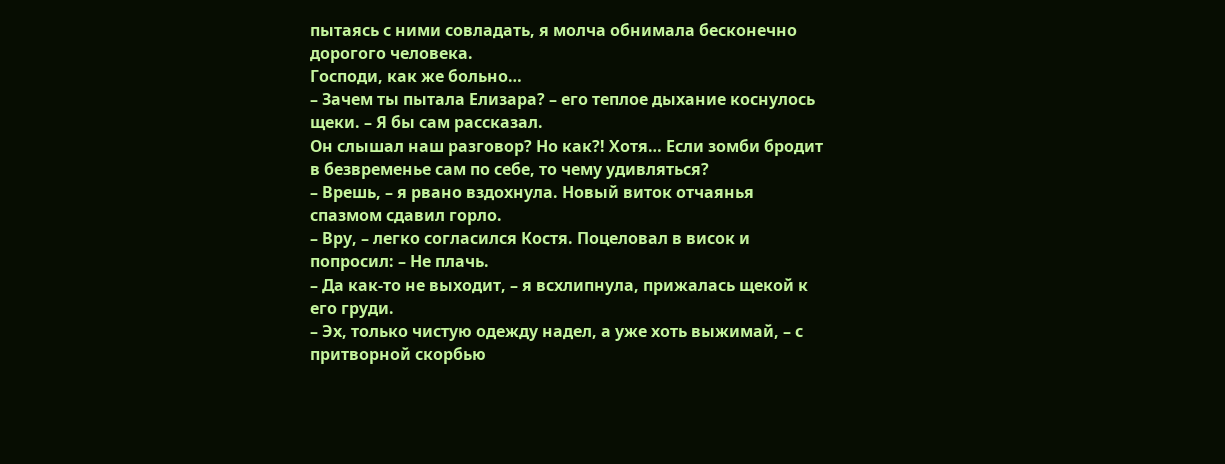пытаясь с ними совладать, я молча обнимала бесконечно дорогого человека.
Господи, как же больно…
– Зачем ты пытала Елизара? – его теплое дыхание коснулось щеки. – Я бы сам рассказал.
Он слышал наш разговор? Но как?! Хотя… Если зомби бродит в безвременье сам по себе, то чему удивляться?
– Врешь, – я рвано вздохнула. Новый виток отчаянья спазмом сдавил горло.
– Вру, – легко согласился Костя. Поцеловал в висок и попросил: – Не плачь.
– Да как-то не выходит, – я всхлипнула, прижалась щекой к его груди.
– Эх, только чистую одежду надел, а уже хоть выжимай, – с притворной скорбью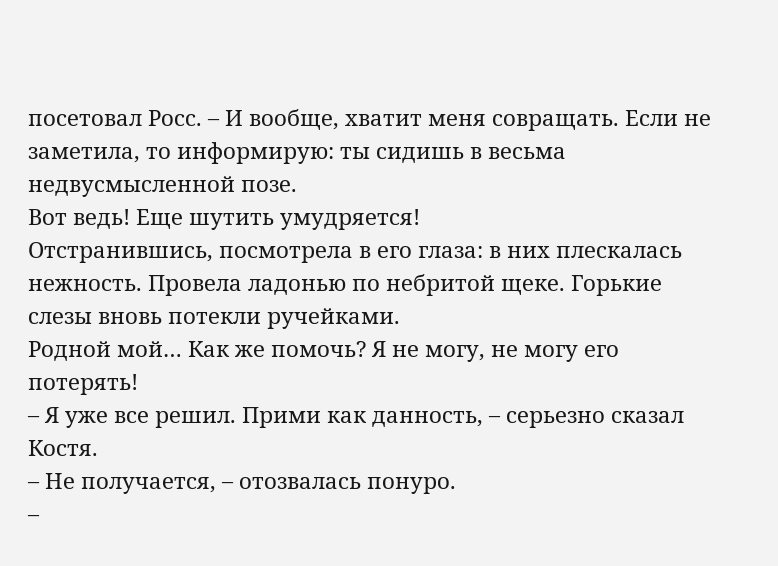посетовал Росс. – И вообще, хватит меня совращать. Если не заметила, то информирую: ты сидишь в весьма недвусмысленной позе.
Вот ведь! Еще шутить умудряется!
Отстранившись, посмотрела в его глаза: в них плескалась нежность. Провела ладонью по небритой щеке. Горькие слезы вновь потекли ручейками.
Родной мой… Как же помочь? Я не могу, не могу его потерять!
– Я уже все решил. Прими как данность, – серьезно сказал Костя.
– Не получается, – отозвалась понуро.
–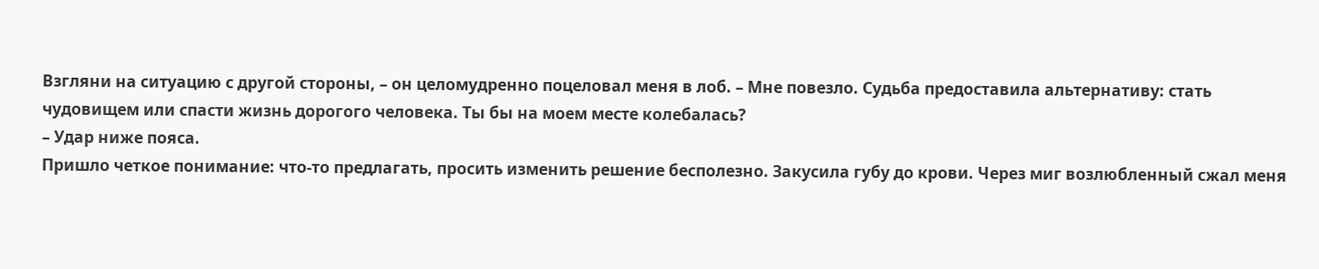Взгляни на ситуацию с другой стороны, – он целомудренно поцеловал меня в лоб. – Мне повезло. Судьба предоставила альтернативу: стать чудовищем или спасти жизнь дорогого человека. Ты бы на моем месте колебалась?
– Удар ниже пояса.
Пришло четкое понимание: что-то предлагать, просить изменить решение бесполезно. Закусила губу до крови. Через миг возлюбленный сжал меня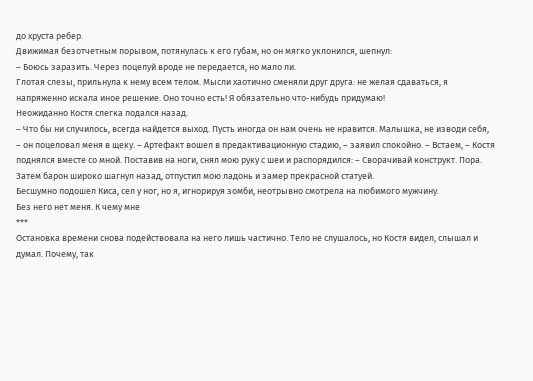до хруста ребер.
Движимая безотчетным порывом, потянулась к его губам, но он мягко уклонился, шепнул:
– Боюсь заразить. Через поцелуй вроде не передается, но мало ли.
Глотая слезы, прильнула к нему всем телом. Мысли хаотично сменяли друг друга: не желая сдаваться, я напряженно искала иное решение. Оно точно есть! Я обязательно что-нибудь придумаю!
Неожиданно Костя слегка подался назад.
– Что бы ни случилось, всегда найдется выход. Пусть иногда он нам очень не нравится. Малышка, не изводи себя, – он поцеловал меня в щеку. – Артефакт вошел в предактивационную стадию, – заявил спокойно. – Встаем, – Костя поднялся вместе со мной. Поставив на ноги, снял мою руку с шеи и распорядился: – Сворачивай конструкт. Пора.
Затем барон широко шагнул назад, отпустил мою ладонь и замер прекрасной статуей.
Бесшумно подошел Киса, сел у ног, но я, игнорируя зомби, неотрывно смотрела на любимого мужчину.
Без него нет меня. К чему мне
***
Остановка времени снова подействовала на него лишь частично. Тело не слушалось, но Костя видел, слышал и думал. Почему, так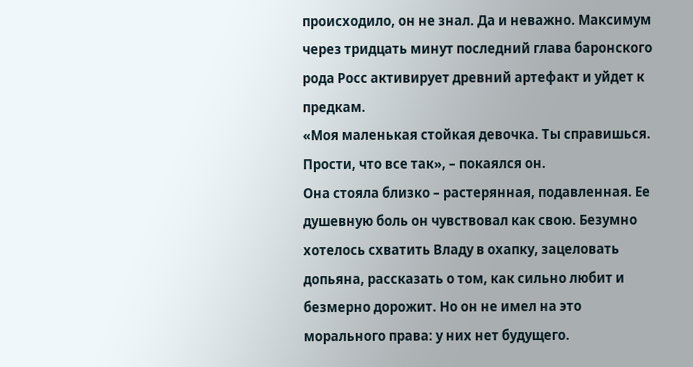происходило, он не знал. Да и неважно. Максимум через тридцать минут последний глава баронского рода Росс активирует древний артефакт и уйдет к предкам.
«Моя маленькая стойкая девочка. Ты справишься. Прости, что все так», – покаялся он.
Она стояла близко – растерянная, подавленная. Ее душевную боль он чувствовал как свою. Безумно хотелось схватить Владу в охапку, зацеловать допьяна, рассказать о том, как сильно любит и безмерно дорожит. Но он не имел на это морального права: у них нет будущего.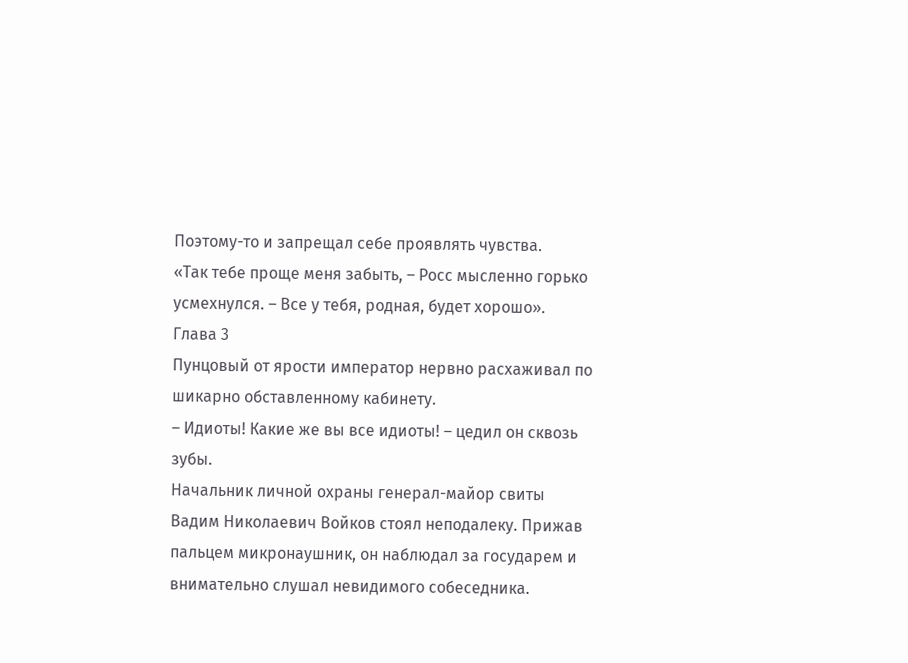Поэтому-то и запрещал себе проявлять чувства.
«Так тебе проще меня забыть, – Росс мысленно горько усмехнулся. – Все у тебя, родная, будет хорошо».
Глава 3
Пунцовый от ярости император нервно расхаживал по шикарно обставленному кабинету.
– Идиоты! Какие же вы все идиоты! – цедил он сквозь зубы.
Начальник личной охраны генерал-майор свиты Вадим Николаевич Войков стоял неподалеку. Прижав пальцем микронаушник, он наблюдал за государем и внимательно слушал невидимого собеседника.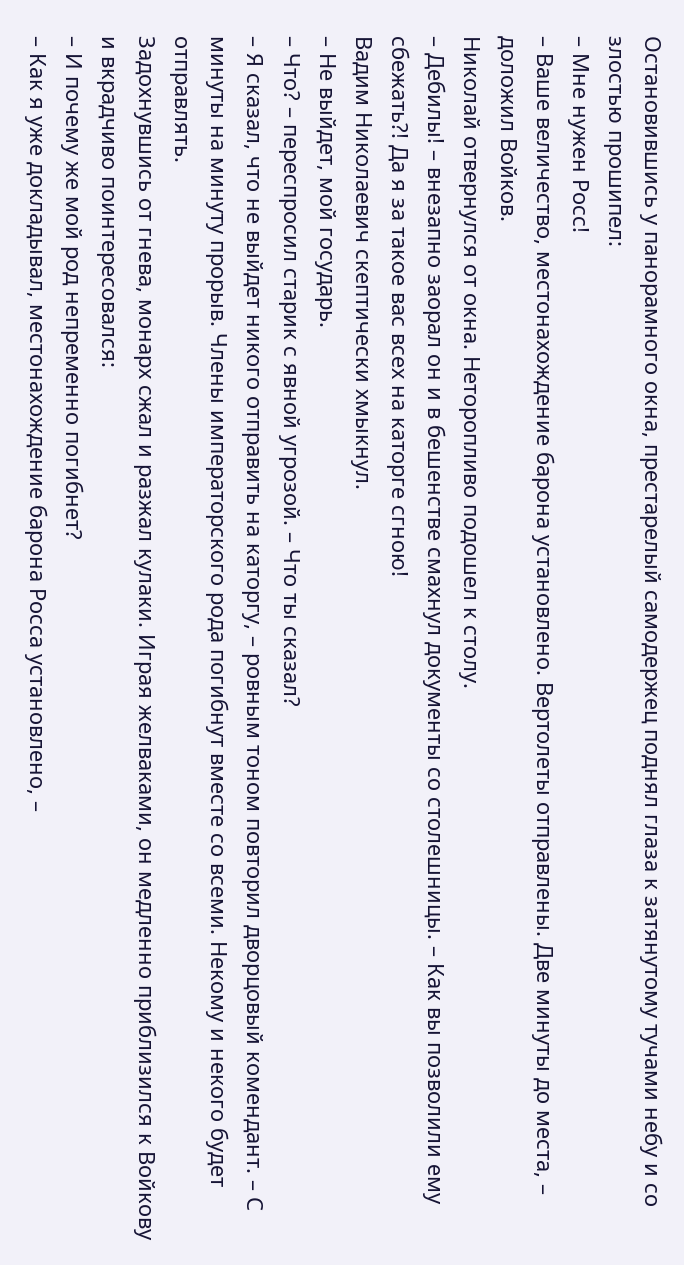Остановившись у панорамного окна, престарелый самодержец поднял глаза к затянутому тучами небу и со злостью прошипел:
– Мне нужен Росс!
– Ваше величество, местонахождение барона установлено. Вертолеты отправлены. Две минуты до места, – доложил Войков.
Николай отвернулся от окна. Неторопливо подошел к столу.
– Дебилы! – внезапно заорал он и в бешенстве смахнул документы со столешницы. – Как вы позволили ему сбежать?! Да я за такое вас всех на каторге сгною!
Вадим Николаевич скептически хмыкнул.
– Не выйдет, мой государь.
– Что? – переспросил старик с явной угрозой. – Что ты сказал?
– Я сказал, что не выйдет никого отправить на каторгу, – ровным тоном повторил дворцовый комендант. – С минуты на минуту прорыв. Члены императорского рода погибнут вместе со всеми. Некому и некого будет отправлять.
Задохнувшись от гнева, монарх сжал и разжал кулаки. Играя желваками, он медленно приблизился к Войкову и вкрадчиво поинтересовался:
– И почему же мой род непременно погибнет?
– Как я уже докладывал, местонахождение барона Росса установлено, –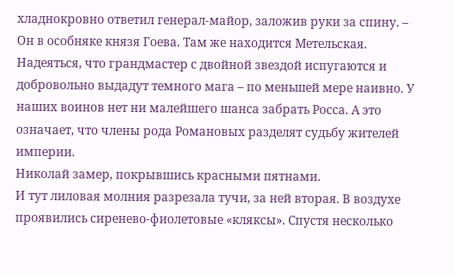хладнокровно ответил генерал-майор, заложив руки за спину. – Он в особняке князя Гоева. Там же находится Метельская. Надеяться, что грандмастер с двойной звездой испугаются и добровольно выдадут темного мага – по меньшей мере наивно. У наших воинов нет ни малейшего шанса забрать Росса. А это означает, что члены рода Романовых разделят судьбу жителей империи.
Николай замер, покрывшись красными пятнами.
И тут лиловая молния разрезала тучи, за ней вторая. В воздухе проявились сиренево-фиолетовые «кляксы». Спустя несколько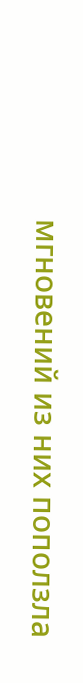мгновений из них поползла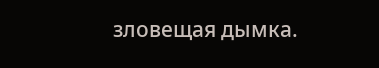зловещая дымка.